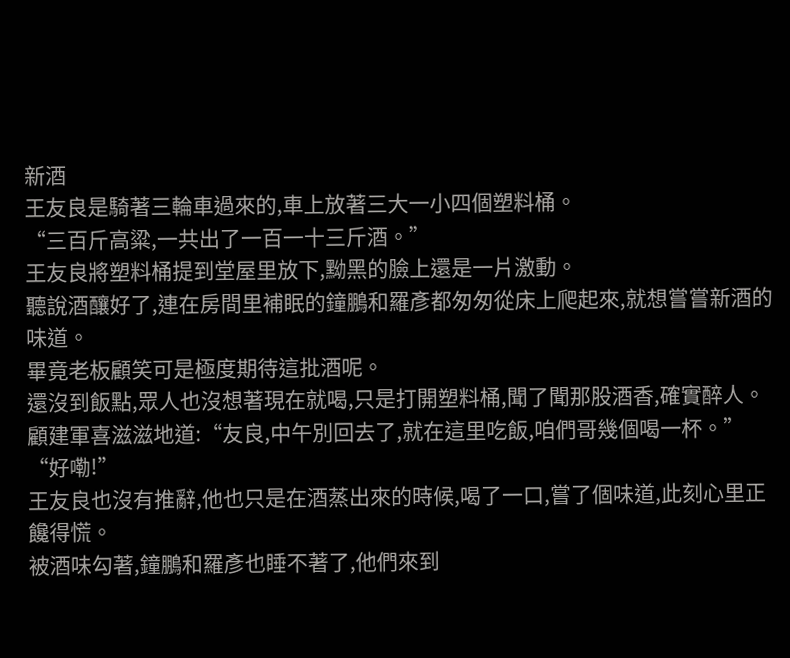新酒
王友良是騎著三輪車過來的,車上放著三大一小四個塑料桶。
“三百斤高粱,一共出了一百一十三斤酒。”
王友良將塑料桶提到堂屋里放下,黝黑的臉上還是一片激動。
聽說酒釀好了,連在房間里補眠的鐘鵬和羅彥都匆匆從床上爬起來,就想嘗嘗新酒的味道。
畢竟老板顧笑可是極度期待這批酒呢。
還沒到飯點,眾人也沒想著現在就喝,只是打開塑料桶,聞了聞那股酒香,確實醉人。
顧建軍喜滋滋地道:“友良,中午別回去了,就在這里吃飯,咱們哥幾個喝一杯。”
“好嘞!”
王友良也沒有推辭,他也只是在酒蒸出來的時候,喝了一口,嘗了個味道,此刻心里正饞得慌。
被酒味勾著,鐘鵬和羅彥也睡不著了,他們來到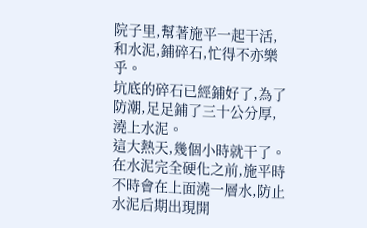院子里,幫著施平一起干活,和水泥,鋪碎石,忙得不亦樂乎。
坑底的碎石已經鋪好了,為了防潮,足足鋪了三十公分厚,澆上水泥。
這大熱天,幾個小時就干了。
在水泥完全硬化之前,施平時不時會在上面澆一層水,防止水泥后期出現開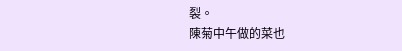裂。
陳菊中午做的菜也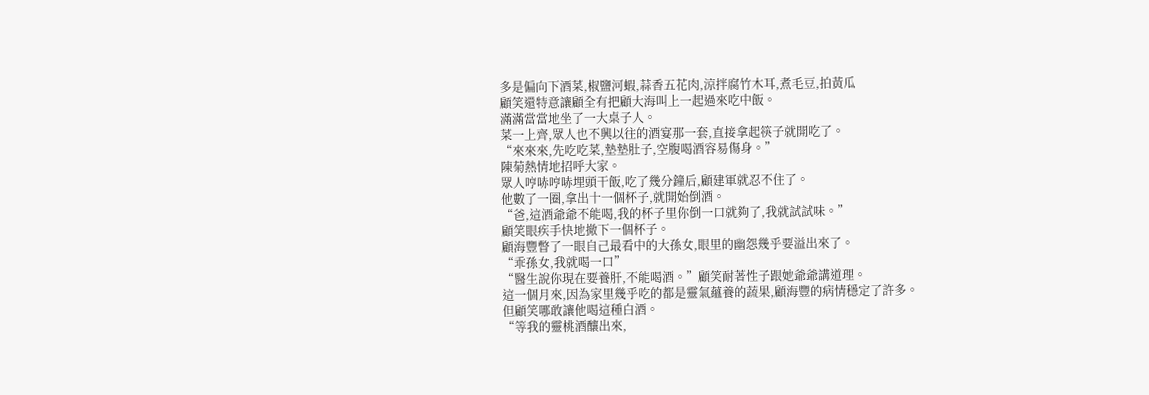多是偏向下酒菜,椒鹽河蝦,蒜香五花肉,涼拌腐竹木耳,煮毛豆,拍黃瓜
顧笑還特意讓顧全有把顧大海叫上一起過來吃中飯。
滿滿當當地坐了一大桌子人。
菜一上齊,眾人也不興以往的酒宴那一套,直接拿起筷子就開吃了。
“來來來,先吃吃菜,墊墊肚子,空腹喝酒容易傷身。”
陳菊熱情地招呼大家。
眾人哼哧哼哧埋頭干飯,吃了幾分鐘后,顧建軍就忍不住了。
他數了一圈,拿出十一個杯子,就開始倒酒。
“爸,這酒爺爺不能喝,我的杯子里你倒一口就夠了,我就試試味。”
顧笑眼疾手快地撤下一個杯子。
顧海豐瞥了一眼自己最看中的大孫女,眼里的幽怨幾乎要溢出來了。
“乖孫女,我就喝一口”
“醫生說你現在要養肝,不能喝酒。”顧笑耐著性子跟她爺爺講道理。
這一個月來,因為家里幾乎吃的都是靈氣蘊養的蔬果,顧海豐的病情穩定了許多。
但顧笑哪敢讓他喝這種白酒。
“等我的靈桃酒釀出來,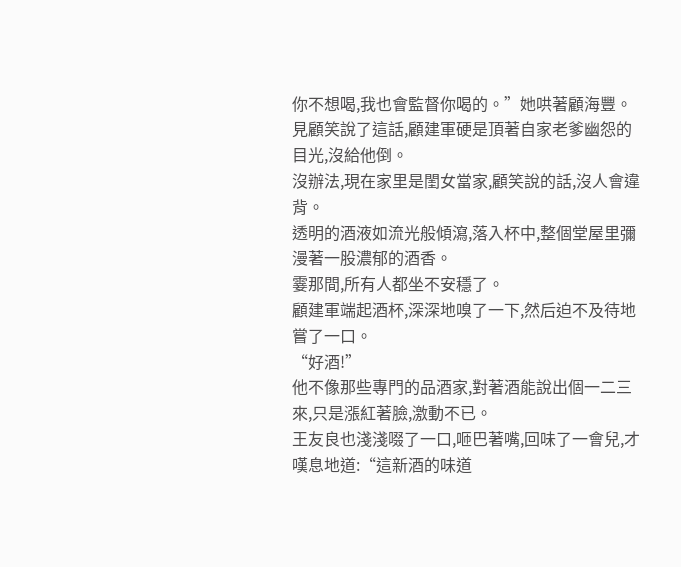你不想喝,我也會監督你喝的。”她哄著顧海豐。
見顧笑說了這話,顧建軍硬是頂著自家老爹幽怨的目光,沒給他倒。
沒辦法,現在家里是閨女當家,顧笑說的話,沒人會違背。
透明的酒液如流光般傾瀉,落入杯中,整個堂屋里彌漫著一股濃郁的酒香。
霎那間,所有人都坐不安穩了。
顧建軍端起酒杯,深深地嗅了一下,然后迫不及待地嘗了一口。
“好酒!”
他不像那些專門的品酒家,對著酒能說出個一二三來,只是漲紅著臉,激動不已。
王友良也淺淺啜了一口,咂巴著嘴,回味了一會兒,才嘆息地道:“這新酒的味道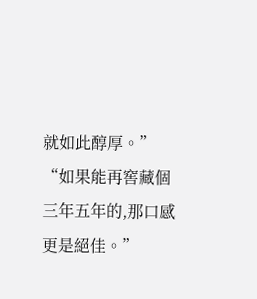就如此醇厚。”
“如果能再窖藏個三年五年的,那口感更是絕佳。”